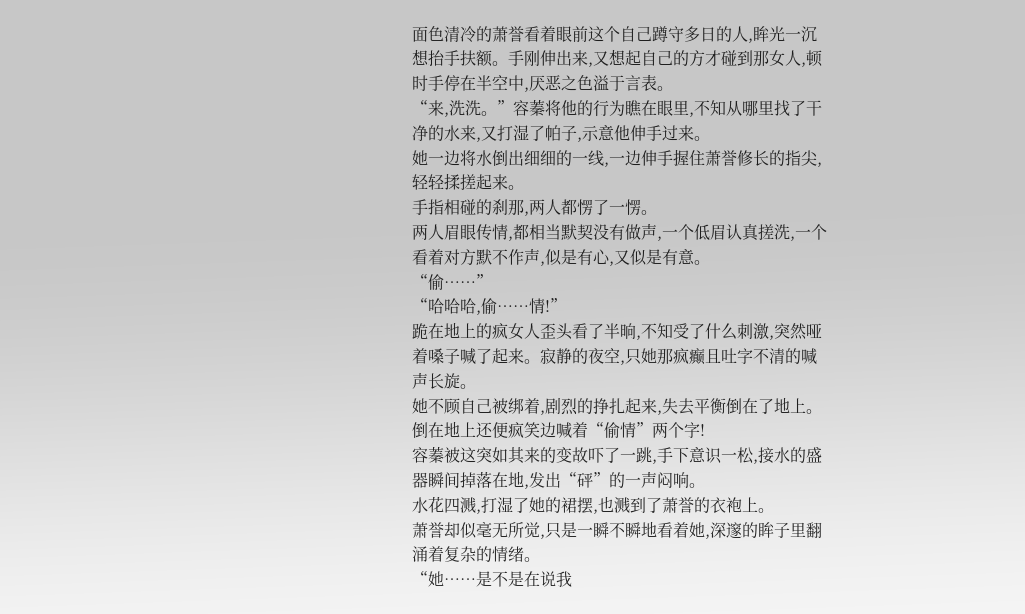面色清冷的萧誉看着眼前这个自己蹲守多日的人,眸光一沉想抬手扶额。手刚伸出来,又想起自己的方才碰到那女人,顿时手停在半空中,厌恶之色溢于言表。
“来,洗洗。”容蓁将他的行为瞧在眼里,不知从哪里找了干净的水来,又打湿了帕子,示意他伸手过来。
她一边将水倒出细细的一线,一边伸手握住萧誉修长的指尖,轻轻揉搓起来。
手指相碰的刹那,两人都愣了一愣。
两人眉眼传情,都相当默契没有做声,一个低眉认真搓洗,一个看着对方默不作声,似是有心,又似是有意。
“偷……”
“哈哈哈,偷……情!”
跪在地上的疯女人歪头看了半晌,不知受了什么刺激,突然哑着嗓子喊了起来。寂静的夜空,只她那疯癫且吐字不清的喊声长旋。
她不顾自己被绑着,剧烈的挣扎起来,失去平衡倒在了地上。倒在地上还便疯笑边喊着“偷情”两个字!
容蓁被这突如其来的变故吓了一跳,手下意识一松,接水的盛器瞬间掉落在地,发出“砰”的一声闷响。
水花四溅,打湿了她的裙摆,也溅到了萧誉的衣袍上。
萧誉却似毫无所觉,只是一瞬不瞬地看着她,深邃的眸子里翻涌着复杂的情绪。
“她……是不是在说我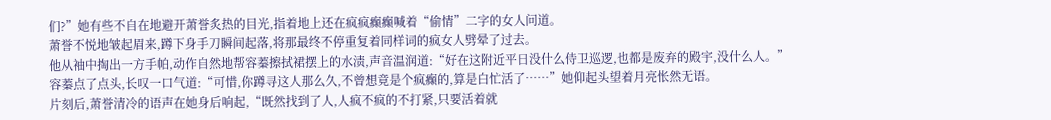们?”她有些不自在地避开萧誉炙热的目光,指着地上还在疯疯癫癫喊着“偷情”二字的女人问道。
萧誉不悦地皱起眉来,蹲下身手刀瞬间起落,将那最终不停重复着同样词的疯女人劈晕了过去。
他从袖中掏出一方手帕,动作自然地帮容蓁擦拭裙摆上的水渍,声音温润道:“好在这附近平日没什么侍卫巡逻,也都是废弃的殿宇,没什么人。”
容蓁点了点头,长叹一口气道:“可惜,你蹲寻这人那么久,不曾想竟是个疯癫的,算是白忙活了……”她仰起头望着月亮怅然无语。
片刻后,萧誉清冷的语声在她身后响起,“既然找到了人,人疯不疯的不打紧,只要活着就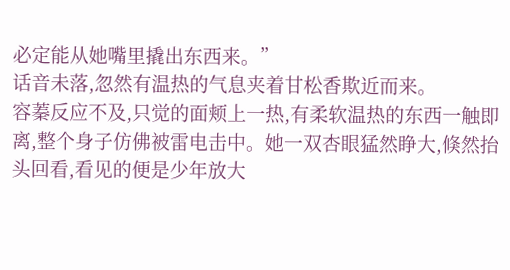必定能从她嘴里撬出东西来。”
话音未落,忽然有温热的气息夹着甘松香欺近而来。
容蓁反应不及,只觉的面颊上一热,有柔软温热的东西一触即离,整个身子仿佛被雷电击中。她一双杏眼猛然睁大,倏然抬头回看,看见的便是少年放大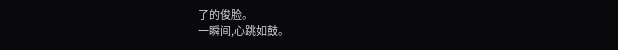了的俊脸。
一瞬间,心跳如鼓。